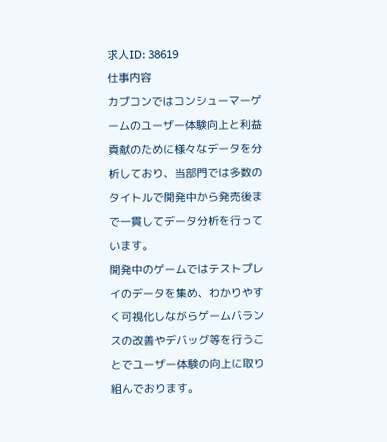求人ID: 38619
仕事内容
カプコンではコンシューマーゲームのユーザー体験向上と利益貢献のために様々なデータを分析しており、当部門では多数のタイトルで開発中から発売後まで一貫してデータ分析を行っています。
開発中のゲームではテストプレイのデータを集め、わかりやすく可視化しながらゲームバランスの改善やデバッグ等を行うことでユーザー体験の向上に取り組んでおります。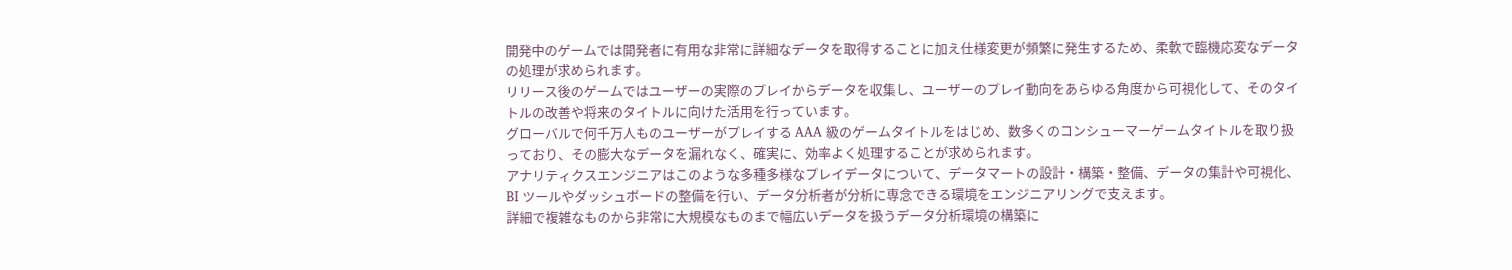開発中のゲームでは開発者に有用な非常に詳細なデータを取得することに加え仕様変更が頻繁に発生するため、柔軟で臨機応変なデータの処理が求められます。
リリース後のゲームではユーザーの実際のプレイからデータを収集し、ユーザーのプレイ動向をあらゆる角度から可視化して、そのタイトルの改善や将来のタイトルに向けた活用を行っています。
グローバルで何千万人ものユーザーがプレイする AAA 級のゲームタイトルをはじめ、数多くのコンシューマーゲームタイトルを取り扱っており、その膨大なデータを漏れなく、確実に、効率よく処理することが求められます。
アナリティクスエンジニアはこのような多種多様なプレイデータについて、データマートの設計・構築・整備、データの集計や可視化、BI ツールやダッシュボードの整備を行い、データ分析者が分析に専念できる環境をエンジニアリングで支えます。
詳細で複雑なものから非常に大規模なものまで幅広いデータを扱うデータ分析環境の構築に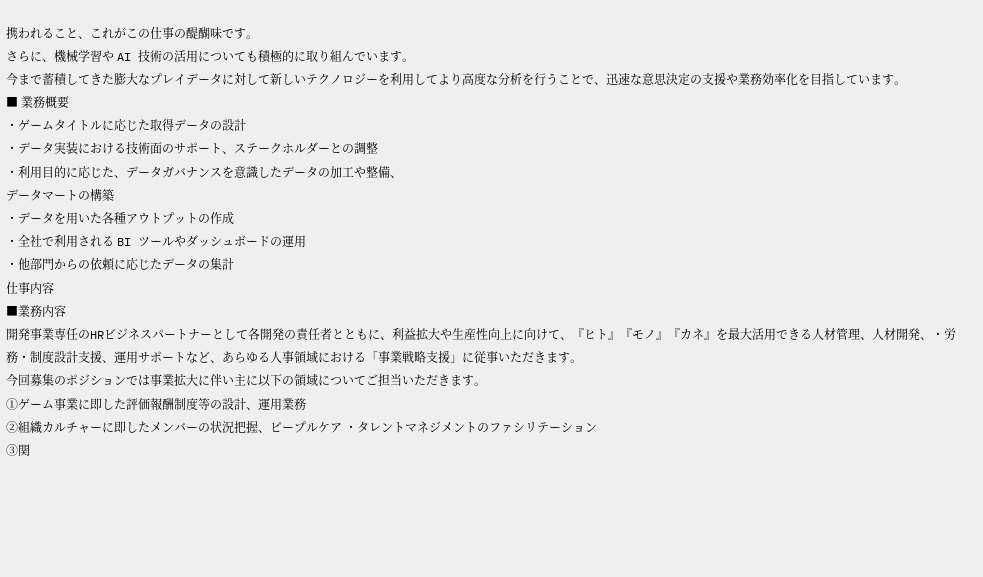携われること、これがこの仕事の醍醐味です。
さらに、機械学習や AI 技術の活用についても積極的に取り組んでいます。
今まで蓄積してきた膨大なプレイデータに対して新しいテクノロジーを利用してより高度な分析を行うことで、迅速な意思決定の支援や業務効率化を目指しています。
■ 業務概要
・ゲームタイトルに応じた取得データの設計
・データ実装における技術面のサポート、ステークホルダーとの調整
・利用目的に応じた、データガバナンスを意識したデータの加工や整備、
データマートの構築
・データを用いた各種アウトプットの作成
・全社で利用される BI ツールやダッシュボードの運用
・他部門からの依頼に応じたデータの集計
仕事内容
■業務内容
開発事業専任のHRビジネスパートナーとして各開発の責任者とともに、利益拡大や生産性向上に向けて、『ヒト』『モノ』『カネ』を最大活用できる人材管理、人材開発、・労務・制度設計支援、運用サポートなど、あらゆる人事領域における「事業戦略支援」に従事いただきます。
今回募集のポジションでは事業拡大に伴い主に以下の領域についてご担当いただきます。
①ゲーム事業に即した評価報酬制度等の設計、運用業務
②組織カルチャーに即したメンバーの状況把握、ピープルケア ・タレントマネジメントのファシリテーション
③関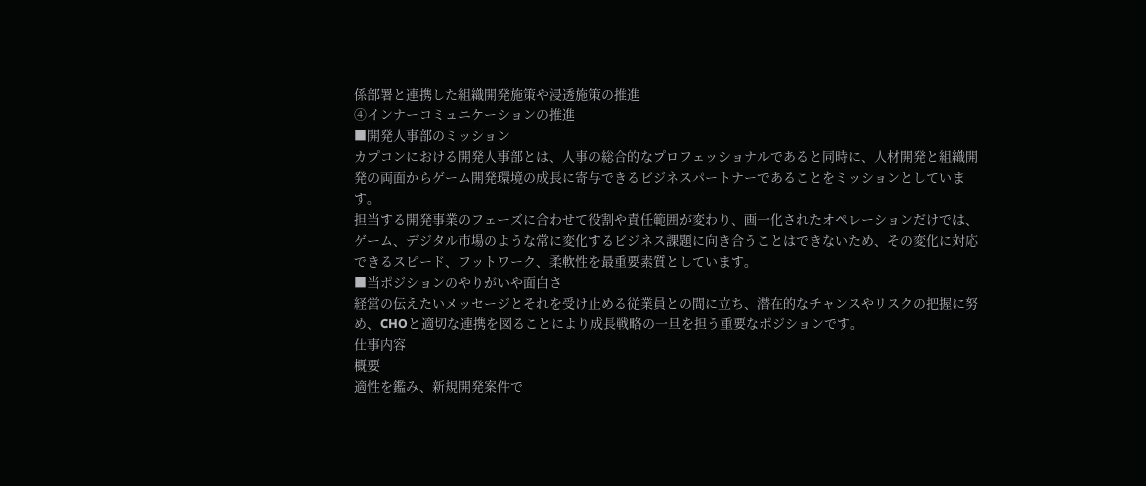係部署と連携した組織開発施策や浸透施策の推進
④インナーコミュニケーションの推進
■開発人事部のミッション
カプコンにおける開発人事部とは、人事の総合的なプロフェッショナルであると同時に、人材開発と組織開発の両面からゲーム開発環境の成長に寄与できるビジネスパートナーであることをミッションとしています。
担当する開発事業のフェーズに合わせて役割や責任範囲が変わり、画一化されたオペレーションだけでは、ゲーム、デジタル市場のような常に変化するビジネス課題に向き合うことはできないため、その変化に対応できるスピード、フットワーク、柔軟性を最重要素質としています。
■当ポジションのやりがいや面白さ
経営の伝えたいメッセージとそれを受け止める従業員との間に立ち、潜在的なチャンスやリスクの把握に努め、CHOと適切な連携を図ることにより成長戦略の一旦を担う重要なポジションです。
仕事内容
概要
適性を鑑み、新規開発案件で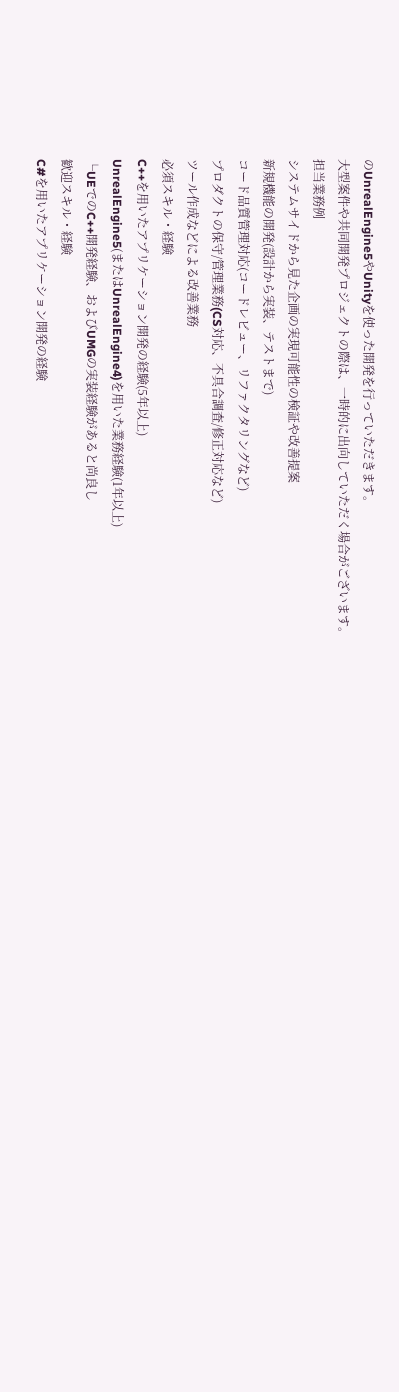のUnrealEngine5やUnityを使った開発を行っていただきます。
大型案件や共同開発プロジェクトの際は、一時的に出向していただく場合がございます。
担当業務例
システムサイドから見た企画の実現可能性の検証や改善提案
新規機能の開発(設計から実装、テストまで)
コード品質管理対応(コードレビュー、リファクタリングなど)
プロダクトの保守/管理業務(CS対応、不具合調査/修正対応など)
ツール作成などによる改善業務
必須スキル・経験
C++を用いたアプリケーション開発の経験(5年以上)
UnrealEngine5(またはUnrealEngine4)を用いた業務経験(1年以上)
└UEでのC++開発経験、およびUMGの実装経験があると尚良し
歓迎スキル・経験
C#を用いたアプリケーション開発の経験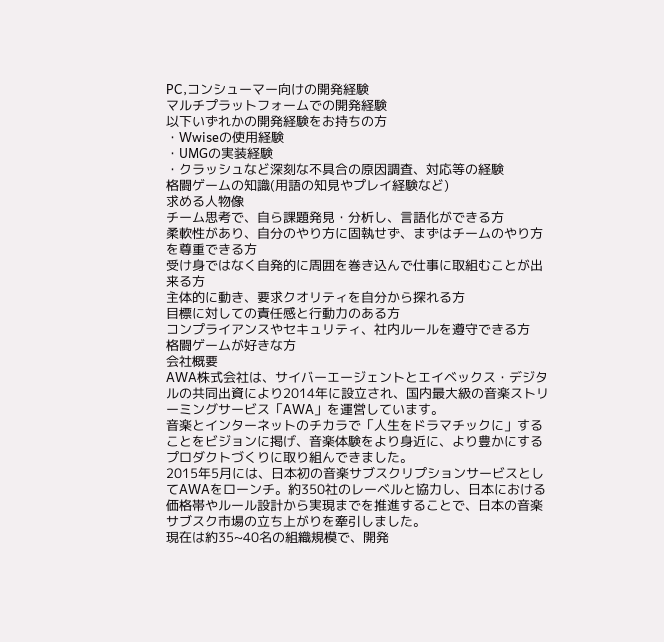PC,コンシューマー向けの開発経験
マルチプラットフォームでの開発経験
以下いずれかの開発経験をお持ちの方
・Wwiseの使用経験
・UMGの実装経験
・クラッシュなど深刻な不具合の原因調査、対応等の経験
格闘ゲームの知識(用語の知見やプレイ経験など)
求める人物像
チーム思考で、自ら課題発見・分析し、言語化ができる方
柔軟性があり、自分のやり方に固執せず、まずはチームのやり方を尊重できる方
受け身ではなく自発的に周囲を巻き込んで仕事に取組むことが出来る方
主体的に動き、要求クオリティを自分から探れる方
目標に対しての責任感と行動力のある方
コンプライアンスやセキュリティ、社内ルールを遵守できる方
格闘ゲームが好きな方
会社概要
AWA株式会社は、サイバーエージェントとエイベックス・デジタルの共同出資により2014年に設立され、国内最大級の音楽ストリーミングサービス「AWA」を運営しています。
音楽とインターネットのチカラで「人生をドラマチックに」することをビジョンに掲げ、音楽体験をより身近に、より豊かにするプロダクトづくりに取り組んできました。
2015年5月には、日本初の音楽サブスクリプションサービスとしてAWAをローンチ。約350社のレーベルと協力し、日本における価格帯やルール設計から実現までを推進することで、日本の音楽サブスク市場の立ち上がりを牽引しました。
現在は約35~40名の組織規模で、開発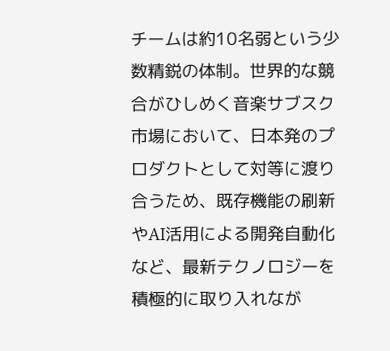チームは約10名弱という少数精鋭の体制。世界的な競合がひしめく音楽サブスク市場において、日本発のプロダクトとして対等に渡り合うため、既存機能の刷新やAI活用による開発自動化など、最新テクノロジーを積極的に取り入れなが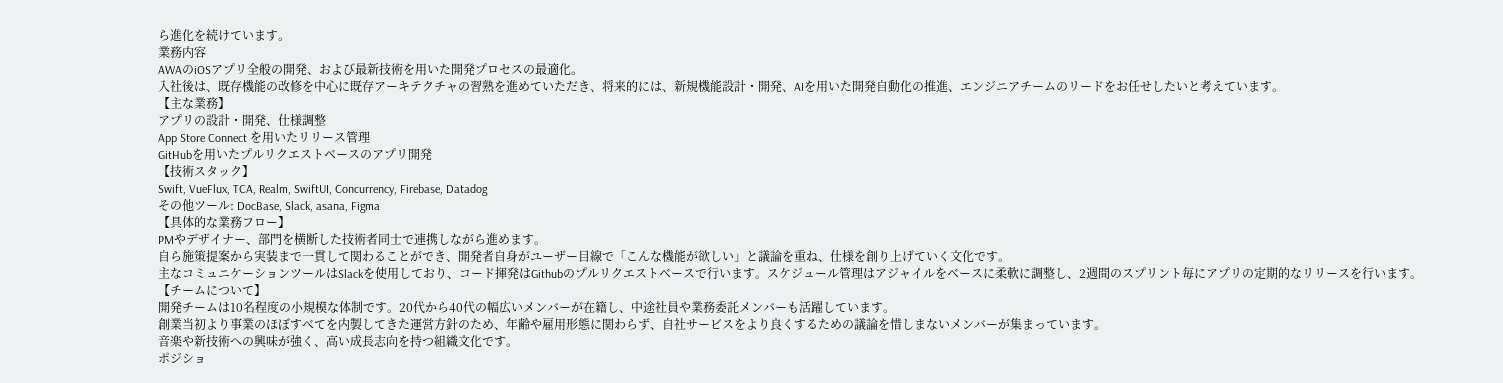ら進化を続けています。
業務内容
AWAのiOSアプリ全般の開発、および最新技術を用いた開発プロセスの最適化。
入社後は、既存機能の改修を中心に既存アーキテクチャの習熟を進めていただき、将来的には、新規機能設計・開発、AIを用いた開発自動化の推進、エンジニアチームのリードをお任せしたいと考えています。
【主な業務】
アプリの設計・開発、仕様調整
App Store Connect を用いたリリース管理
GitHubを用いたプルリクエストベースのアプリ開発
【技術スタック】
Swift, VueFlux, TCA, Realm, SwiftUI, Concurrency, Firebase, Datadog
その他ツール: DocBase, Slack, asana, Figma
【具体的な業務フロー】
PMやデザイナー、部門を横断した技術者同士で連携しながら進めます。
自ら施策提案から実装まで一貫して関わることができ、開発者自身がユーザー目線で「こんな機能が欲しい」と議論を重ね、仕様を創り上げていく文化です。
主なコミュニケーションツールはSlackを使用しており、コード揮発はGithubのプルリクエストベースで行います。スケジュール管理はアジャイルをベースに柔軟に調整し、2週間のスプリント毎にアプリの定期的なリリースを行います。
【チームについて】
開発チームは10名程度の小規模な体制です。20代から40代の幅広いメンバーが在籍し、中途社員や業務委託メンバーも活躍しています。
創業当初より事業のほぼすべてを内製してきた運営方針のため、年齢や雇用形態に関わらず、自社サービスをより良くするための議論を惜しまないメンバーが集まっています。
音楽や新技術への興味が強く、高い成長志向を持つ組織文化です。
ポジショ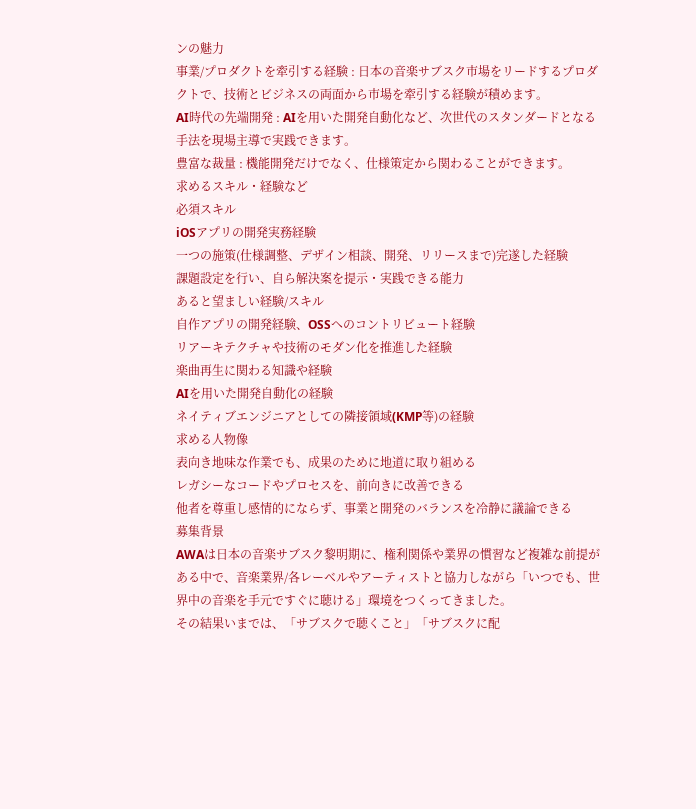ンの魅力
事業/プロダクトを牽引する経験 : 日本の音楽サブスク市場をリードするプロダクトで、技術とビジネスの両面から市場を牽引する経験が積めます。
AI時代の先端開発 : AIを用いた開発自動化など、次世代のスタンダードとなる手法を現場主導で実践できます。
豊富な裁量 : 機能開発だけでなく、仕様策定から関わることができます。
求めるスキル・経験など
必須スキル
iOSアプリの開発実務経験
一つの施策(仕様調整、デザイン相談、開発、リリースまで)完遂した経験
課題設定を行い、自ら解決案を提示・実践できる能力
あると望ましい経験/スキル
自作アプリの開発経験、OSSへのコントリビュート経験
リアーキテクチャや技術のモダン化を推進した経験
楽曲再生に関わる知識や経験
AIを用いた開発自動化の経験
ネイティブエンジニアとしての隣接領域(KMP等)の経験
求める人物像
表向き地味な作業でも、成果のために地道に取り組める
レガシーなコードやプロセスを、前向きに改善できる
他者を尊重し感情的にならず、事業と開発のバランスを冷静に議論できる
募集背景
AWAは日本の音楽サブスク黎明期に、権利関係や業界の慣習など複雑な前提がある中で、音楽業界/各レーベルやアーティストと協力しながら「いつでも、世界中の音楽を手元ですぐに聴ける」環境をつくってきました。
その結果いまでは、「サブスクで聴くこと」「サブスクに配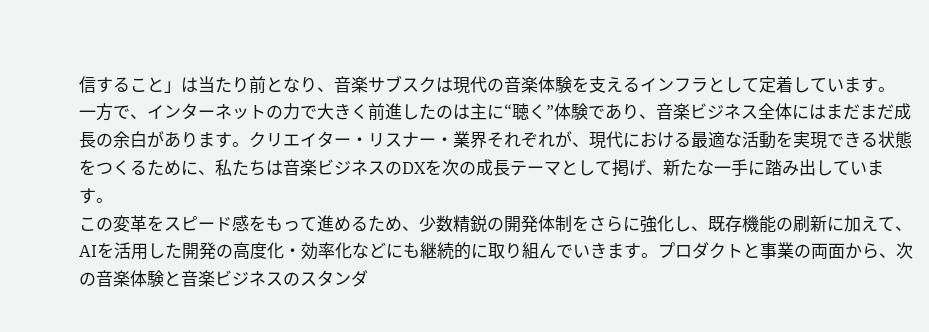信すること」は当たり前となり、音楽サブスクは現代の音楽体験を支えるインフラとして定着しています。
一方で、インターネットの力で大きく前進したのは主に“聴く”体験であり、音楽ビジネス全体にはまだまだ成長の余白があります。クリエイター・リスナー・業界それぞれが、現代における最適な活動を実現できる状態をつくるために、私たちは音楽ビジネスのDXを次の成長テーマとして掲げ、新たな一手に踏み出しています。
この変革をスピード感をもって進めるため、少数精鋭の開発体制をさらに強化し、既存機能の刷新に加えて、AIを活用した開発の高度化・効率化などにも継続的に取り組んでいきます。プロダクトと事業の両面から、次の音楽体験と音楽ビジネスのスタンダ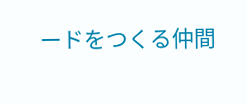ードをつくる仲間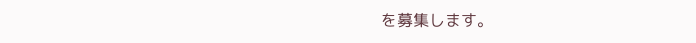を募集します。